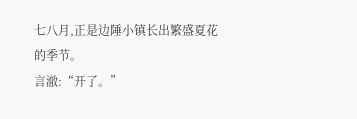七八月,正是边陲小镇长出繁盛夏花的季节。
言澈:“开了。”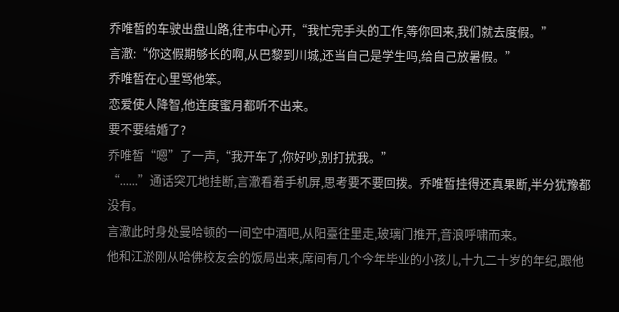乔唯皙的车驶出盘山路,往市中心开,“我忙完手头的工作,等你回来,我们就去度假。”
言澈:“你这假期够长的啊,从巴黎到川城,还当自己是学生吗,给自己放暑假。”
乔唯皙在心里骂他笨。
恋爱使人降智,他连度蜜月都听不出来。
要不要结婚了?
乔唯皙“嗯”了一声,“我开车了,你好吵,别打扰我。”
“......”通话突兀地挂断,言澈看着手机屏,思考要不要回拨。乔唯皙挂得还真果断,半分犹豫都没有。
言澈此时身处曼哈顿的一间空中酒吧,从阳臺往里走,玻璃门推开,音浪呼啸而来。
他和江淤刚从哈佛校友会的饭局出来,席间有几个今年毕业的小孩儿,十九二十岁的年纪,跟他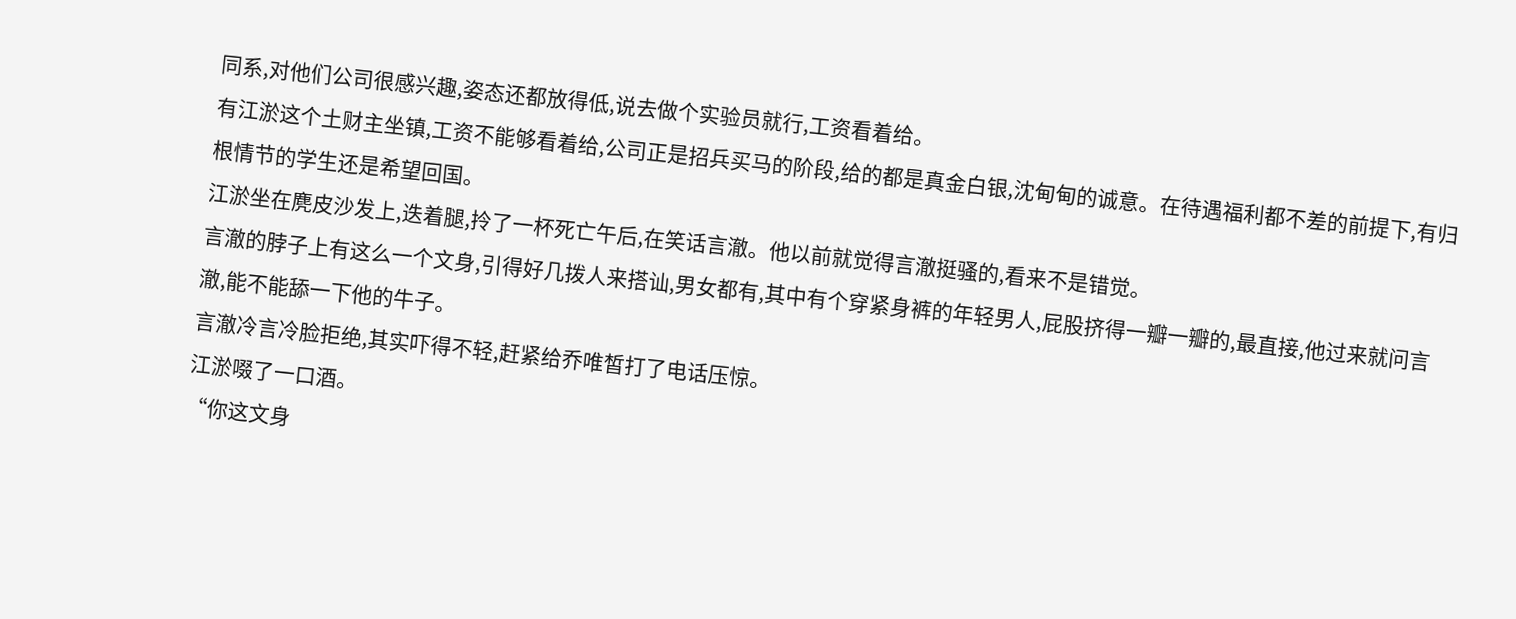同系,对他们公司很感兴趣,姿态还都放得低,说去做个实验员就行,工资看着给。
有江淤这个土财主坐镇,工资不能够看着给,公司正是招兵买马的阶段,给的都是真金白银,沈甸甸的诚意。在待遇福利都不差的前提下,有归根情节的学生还是希望回国。
江淤坐在麂皮沙发上,迭着腿,拎了一杯死亡午后,在笑话言澈。他以前就觉得言澈挺骚的,看来不是错觉。
言澈的脖子上有这么一个文身,引得好几拨人来搭讪,男女都有,其中有个穿紧身裤的年轻男人,屁股挤得一瓣一瓣的,最直接,他过来就问言澈,能不能舔一下他的牛子。
言澈冷言冷脸拒绝,其实吓得不轻,赶紧给乔唯皙打了电话压惊。
江淤啜了一口酒。
“你这文身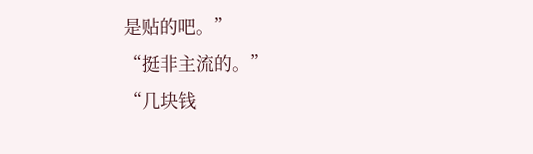是贴的吧。”
“挺非主流的。”
“几块钱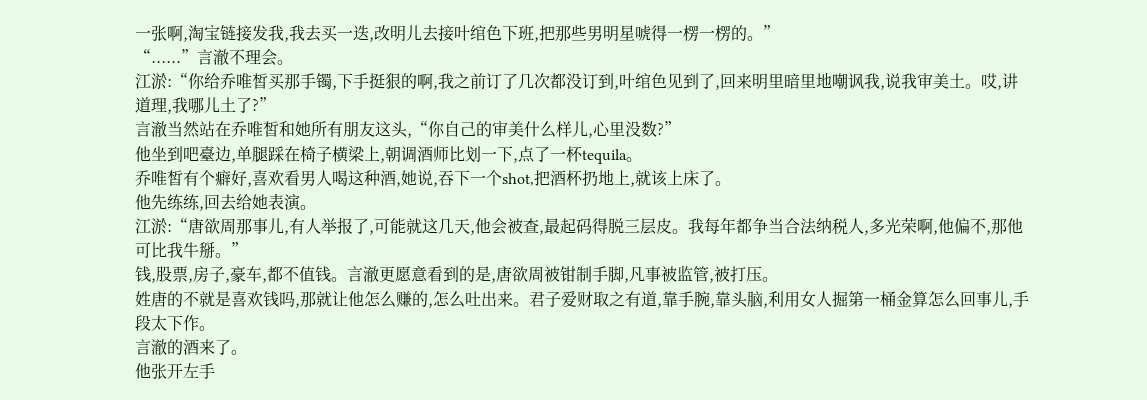一张啊,淘宝链接发我,我去买一迭,改明儿去接叶绾色下班,把那些男明星唬得一楞一楞的。”
“......”言澈不理会。
江淤:“你给乔唯皙买那手镯,下手挺狠的啊,我之前订了几次都没订到,叶绾色见到了,回来明里暗里地嘲讽我,说我审美土。哎,讲道理,我哪儿土了?”
言澈当然站在乔唯皙和她所有朋友这头,“你自己的审美什么样儿,心里没数?”
他坐到吧臺边,单腿踩在椅子横梁上,朝调酒师比划一下,点了一杯tequila。
乔唯皙有个癖好,喜欢看男人喝这种酒,她说,吞下一个shot,把酒杯扔地上,就该上床了。
他先练练,回去给她表演。
江淤:“唐欲周那事儿,有人举报了,可能就这几天,他会被查,最起码得脱三层皮。我每年都争当合法纳税人,多光荣啊,他偏不,那他可比我牛掰。”
钱,股票,房子,豪车,都不值钱。言澈更愿意看到的是,唐欲周被钳制手脚,凡事被监管,被打压。
姓唐的不就是喜欢钱吗,那就让他怎么赚的,怎么吐出来。君子爱财取之有道,靠手腕,靠头脑,利用女人掘第一桶金算怎么回事儿,手段太下作。
言澈的酒来了。
他张开左手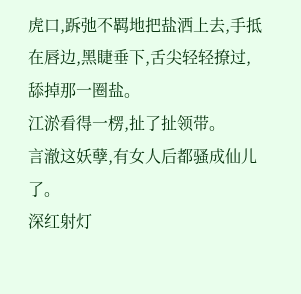虎口,跅弛不羁地把盐洒上去,手抵在唇边,黑睫垂下,舌尖轻轻撩过,舔掉那一圈盐。
江淤看得一楞,扯了扯领带。
言澈这妖孽,有女人后都骚成仙儿了。
深红射灯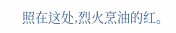照在这处,烈火烹油的红。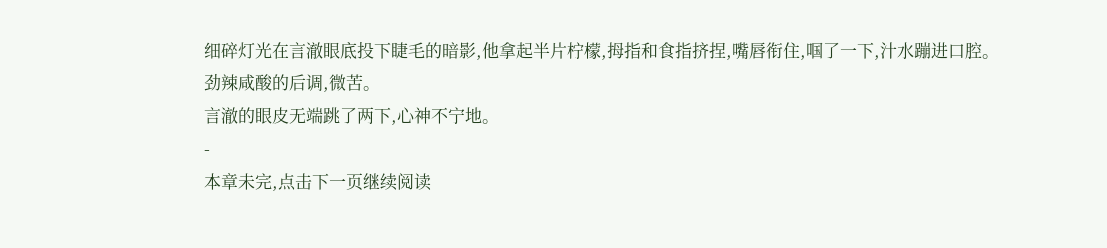细碎灯光在言澈眼底投下睫毛的暗影,他拿起半片柠檬,拇指和食指挤捏,嘴唇衔住,啯了一下,汁水蹦进口腔。
劲辣咸酸的后调,微苦。
言澈的眼皮无端跳了两下,心神不宁地。
-
本章未完,点击下一页继续阅读